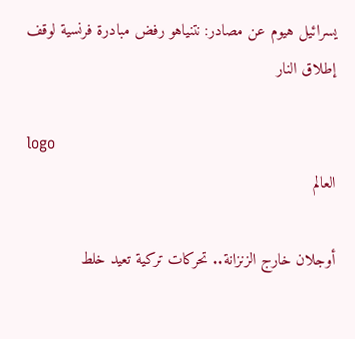يسرائيل هيوم عن مصادر: نتنياهو رفض مبادرة فرنسية لوقف إطلاق النار

logo
العالم

أوجلان خارج الزنزانة.. تحركات تركية تعيد خلط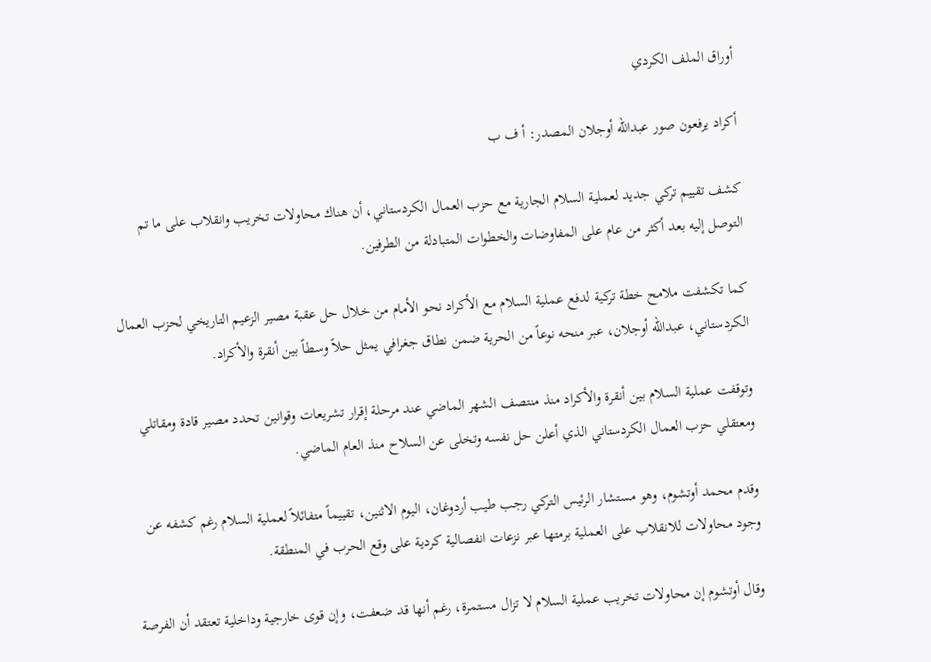أوراق الملف الكردي

أكراد يرفعون صور عبدالله أوجلان المصدر: أ ف ب

كشف تقييم تركي جديد لعملية السلام الجارية مع حزب العمال الكردستاني، أن هناك محاولات تخريب وانقلاب على ما تم التوصل إليه بعد أكثر من عام على المفاوضات والخطوات المتبادلة من الطرفين.

كما تكشفت ملامح خطة تركية لدفع عملية السلام مع الأكراد نحو الأمام من خلال حل عقبة مصير الزعيم التاريخي لحزب العمال الكردستاني، عبدالله أوجلان، عبر منحه نوعاً من الحرية ضمن نطاق جغرافي يمثل حلاً وسطاً بين أنقرة والأكراد.

وتوقفت عملية السلام بين أنقرة والأكراد منذ منتصف الشهر الماضي عند مرحلة إقرار تشريعات وقوانين تحدد مصير قادة ومقاتلي ومعتقلي حزب العمال الكردستاني الذي أعلن حل نفسه وتخلى عن السلاح منذ العام الماضي.

وقدم محمد أوتشوم، وهو مستشار الرئيس التركي رجب طيب أردوغان، اليوم الاثنين، تقييماً متفائلاً لعملية السلام رغم كشفه عن وجود محاولات للانقلاب على العملية برمتها عبر نزعات انفصالية كردية على وقع الحرب في المنطقة.

وقال أوتشوم إن محاولات تخريب عملية السلام لا تزال مستمرة، رغم أنها قد ضعفت، وإن قوى خارجية وداخلية تعتقد أن الفرصة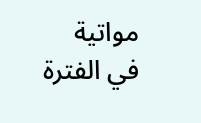مواتية في الفترة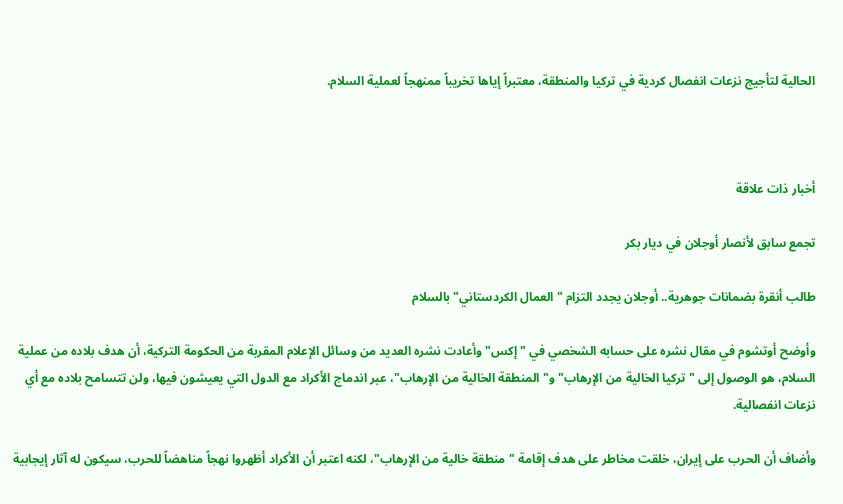الحالية لتأجيج نزعات انفصال كردية في تركيا والمنطقة، معتبراً إياها تخريباً ممنهجاً لعملية السلام.



أخبار ذات علاقة

تجمع سابق لأنصار أوجلان في ديار بكر

طالب أنقرة بضمانات جوهرية.. أوجلان يجدد التزام "العمال الكردستاني" بالسلام

وأوضح أوتشوم في مقال نشره على حسابه الشخصي في "إكس" وأعادت نشره العديد من وسائل الإعلام المقربة من الحكومة التركية، أن هدف بلاده من عملية السلام، هو الوصول إلى "تركيا الخالية من الإرهاب" و"المنطقة الخالية من الإرهاب"، عبر اندماج الأكراد مع الدول التي يعيشون فيها، ولن تتسامح بلاده مع أي نزعات انفصالية.

وأضاف أن الحرب على إيران، خلقت مخاطر على هدف إقامة "منطقة خالية من الإرهاب"، لكنه اعتبر أن الأكراد أظهروا نهجاً مناهضاً للحرب، سيكون له آثار إيجابية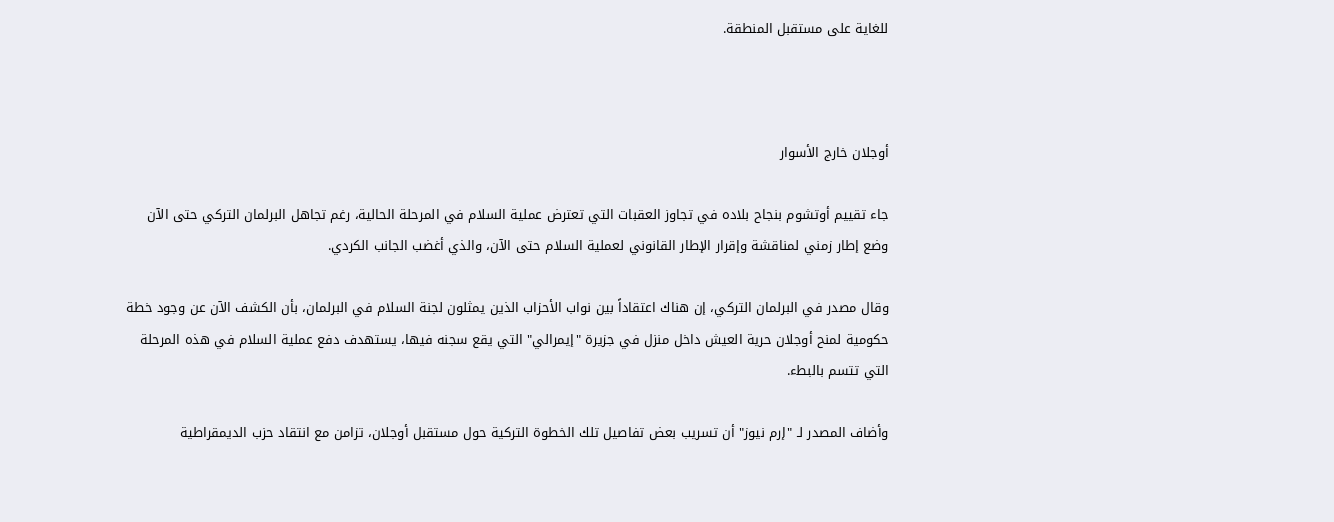للغاية على مستقبل المنطقة.



أوجلان خارج الأسوار

جاء تقييم أوتشوم بنجاح بلاده في تجاوز العقبات التي تعترض عملية السلام في المرحلة الحالية، رغم تجاهل البرلمان التركي حتى الآن وضع إطار زمني لمناقشة وإقرار الإطار القانوني لعملية السلام حتى الآن، والذي أغضب الجانب الكردي.

وقال مصدر في البرلمان التركي، إن هناك اعتقاداً بين نواب الأحزاب الذين يمثلون لجنة السلام في البرلمان، بأن الكشف الآن عن وجود خطة حكومية لمنح أوجلان حرية العيش داخل منزل في جزيرة "إيمرالي" التي يقع سجنه فيها، يستهدف دفع عملية السلام في هذه المرحلة التي تتسم بالبطء.

وأضاف المصدر لـ "إرم نيوز" أن تسريب بعض تفاصيل تلك الخطوة التركية حول مستقبل أوجلان، تزامن مع انتقاد حزب الديمقراطية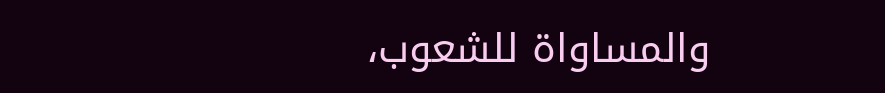والمساواة للشعوب،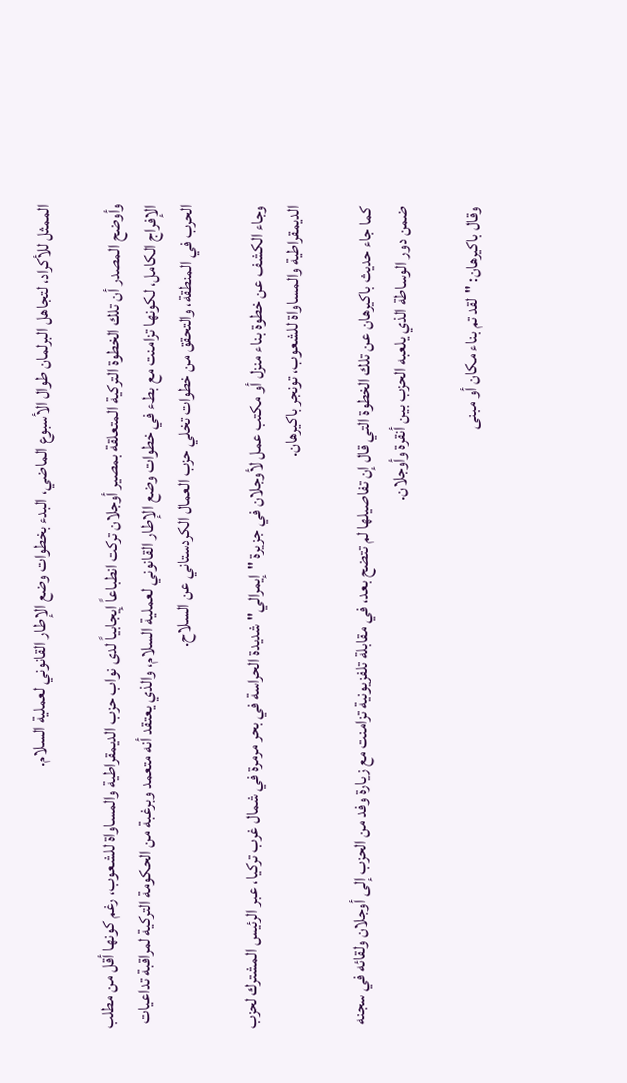الممثل للأكراد، لتجاهل البرلمان طوال الأسبوع الماضي، البدء بخطوات وضع الإطار القانوني لعملية السلام.

وأوضح المصدر أن تلك الخطوة التركية المتعلقة بمصير أوجلان تركت انطباعاً إيجابياً لدى نواب حزب الديمقراطية والمساواة للشعوب، رغم كونها أقل من مطلب الإفراج الكامل، لكونها تزامنت مع بطء في خطوات وضع الإطار القانوني لعملية السلام، والذي يعتقد أنه متعمد وبرغبة من الحكومة التركية لمراقبة تداعيات الحرب في المنطقة، والتحقق من خطوات تخلي حزب العمال الكردستاني عن السلاح.

وجاء الكشف عن خطوة بناء منزل أو مكتب عمل لأوجلان في جزيرة "إيمرالي" شديدة الحراسة في بحر مرمرة في شمال غرب تركيا، عبر الرئيس المشترك لحزب الديمقراطية والمساواة للشعوب، تونجر باكيرهان.

كما جاء حديث باكيرهان عن تلك الخطوة التي قال إن تفاصيلها لم تتضح بعد، في مقابلة تلفزيونية تزامنت مع زيارة وفد من الحزب إلى أوجلان ولقائه في سجنه ضمن دور الوساطة الذي يلعبه الحزب بين أنقرة وأوجلان.

وقال باكيرهان: "لقد تم بناء مكان أو مبنى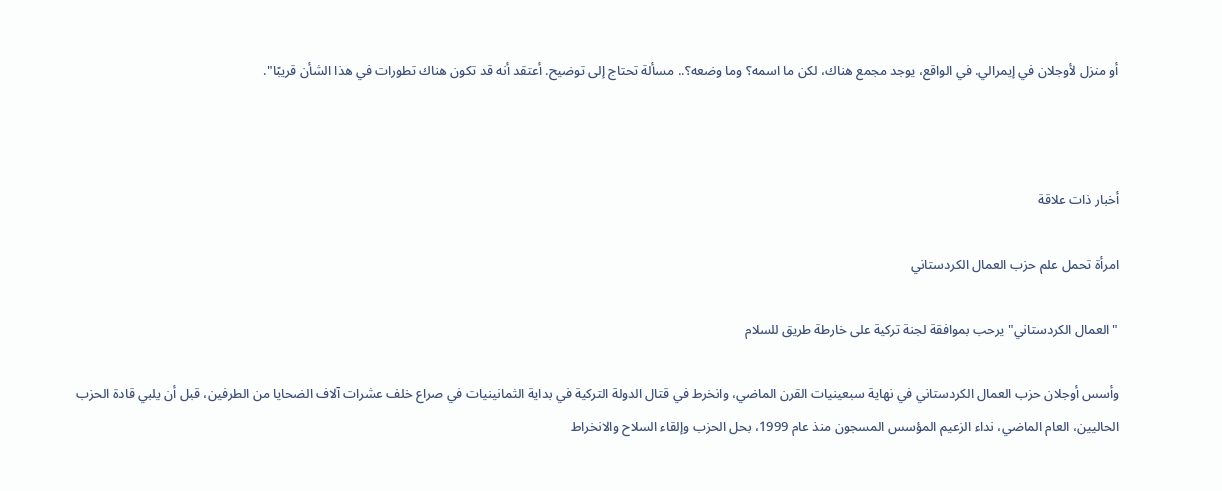أو منزل لأوجلان في إيمرالي. في الواقع، يوجد مجمع هناك، لكن ما اسمه؟ وما وضعه؟.. مسألة تحتاج إلى توضيح. أعتقد أنه قد تكون هناك تطورات في هذا الشأن قريبًا".



أخبار ذات علاقة

امرأة تحمل علم حزب العمال الكردستاني

"العمال الكردستاني" يرحب بموافقة لجنة تركية على خارطة طريق للسلام

وأسس أوجلان حزب العمال الكردستاني في نهاية سبعينيات القرن الماضي، وانخرط في قتال الدولة التركية في بداية الثمانينيات في صراع خلف عشرات آلاف الضحايا من الطرفين، قبل أن يلبي قادة الحزب الحاليين، العام الماضي، نداء الزعيم المؤسس المسجون منذ عام 1999، بحل الحزب وإلقاء السلاح والانخراط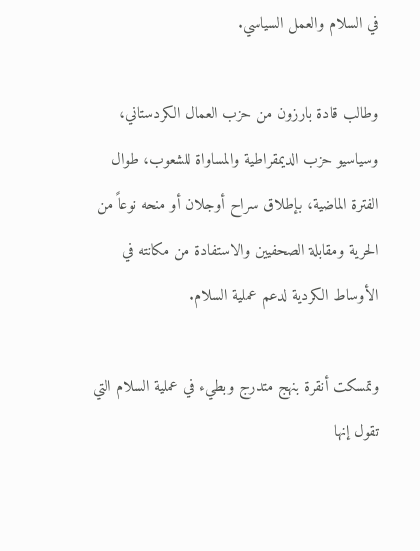في السلام والعمل السياسي.

وطالب قادة بارزون من حزب العمال الكردستاني، وسياسيو حزب الديمقراطية والمساواة للشعوب، طوال الفترة الماضية، بإطلاق سراح أوجلان أو منحه نوعاً من الحرية ومقابلة الصحفيين والاستفادة من مكانته في الأوساط الكردية لدعم عملية السلام.

وتمسكت أنقرة بنهج متدرج وبطيء في عملية السلام التي تقول إنها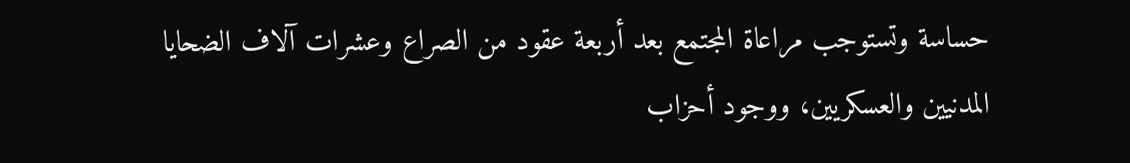حساسة وتستوجب مراعاة المجتمع بعد أربعة عقود من الصراع وعشرات آلاف الضحايا المدنيين والعسكريين، ووجود أحزاب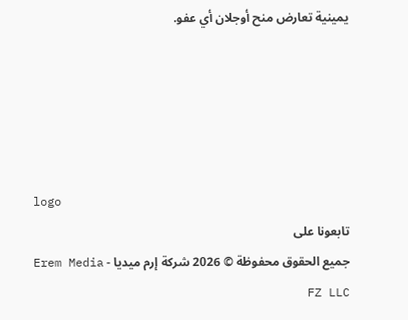يمينية تعارض منح أوجلان أي عفو.





logo
تابعونا على
جميع الحقوق محفوظة © 2026 شركة إرم ميديا - Erem Media FZ LLC